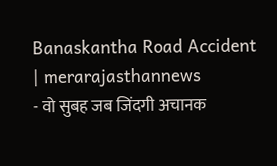Banaskantha Road Accident | merarajasthannews
- वो सुबह जब जिंदगी अचानक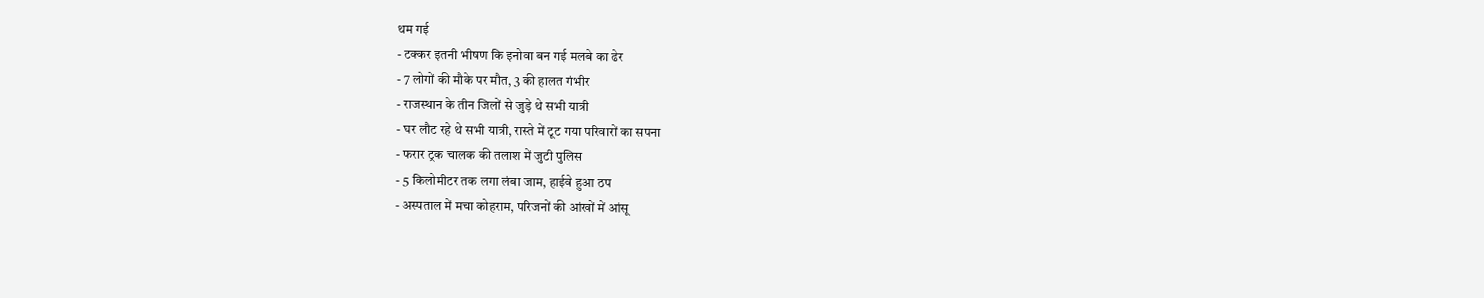थम गई
- टक्कर इतनी भीषण कि इनोवा बन गई मलबे का ढेर
- 7 लोगों की मौके पर मौत, 3 की हालत गंभीर
- राजस्थान के तीन जिलों से जुड़े थे सभी यात्री
- घर लौट रहे थे सभी यात्री, रास्ते में टूट गया परिवारों का सपना
- फरार ट्रक चालक की तलाश में जुटी पुलिस
- 5 किलोमीटर तक लगा लंबा जाम, हाईवे हुआ ठप
- अस्पताल में मचा कोहराम, परिजनों की आंखों में आंसू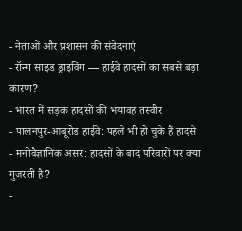- नेताओं और प्रशासन की संवेदनाएं
- रॉन्ग साइड ड्राइविंग — हाईवे हादसों का सबसे बड़ा कारण?
- भारत में सड़क हादसों की भयावह तस्वीर
- पालनपुर-आबूरोड हाईवे: पहले भी हो चुके हैं हादसे
- मनोवैज्ञानिक असर: हादसों के बाद परिवारों पर क्या गुजरती है?
-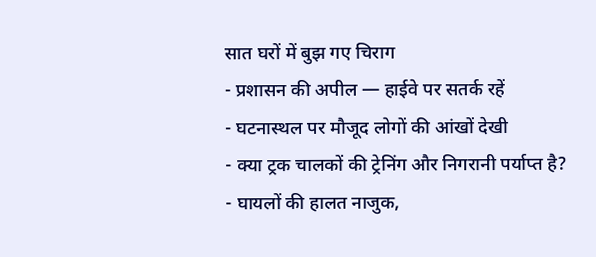सात घरों में बुझ गए चिराग
- प्रशासन की अपील — हाईवे पर सतर्क रहें
- घटनास्थल पर मौजूद लोगों की आंखों देखी
- क्या ट्रक चालकों की ट्रेनिंग और निगरानी पर्याप्त है?
- घायलों की हालत नाजुक,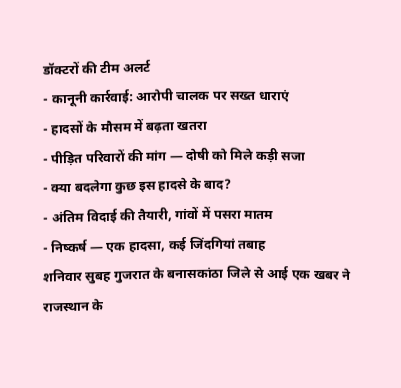डॉक्टरों की टीम अलर्ट
- कानूनी कार्रवाई: आरोपी चालक पर सख्त धाराएं
- हादसों के मौसम में बढ़ता खतरा
- पीड़ित परिवारों की मांग — दोषी को मिले कड़ी सजा
- क्या बदलेगा कुछ इस हादसे के बाद?
- अंतिम विदाई की तैयारी, गांवों में पसरा मातम
- निष्कर्ष — एक हादसा, कई जिंदगियां तबाह
शनिवार सुबह गुजरात के बनासकांठा जिले से आई एक खबर ने राजस्थान के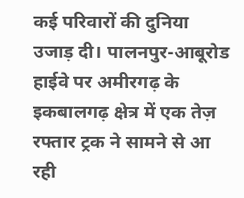कई परिवारों की दुनिया उजाड़ दी। पालनपुर-आबूरोड हाईवे पर अमीरगढ़ के इकबालगढ़ क्षेत्र में एक तेज़ रफ्तार ट्रक ने सामने से आ रही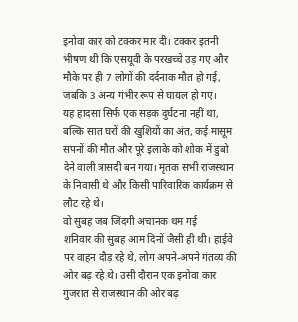इनोवा कार को टक्कर मार दी। टक्कर इतनी भीषण थी कि एसयूवी के परखच्चे उड़ गए और मौके पर ही 7 लोगों की दर्दनाक मौत हो गई, जबकि 3 अन्य गंभीर रूप से घायल हो गए।
यह हादसा सिर्फ एक सड़क दुर्घटना नहीं था, बल्कि सात घरों की खुशियों का अंत, कई मासूम सपनों की मौत और पूरे इलाके को शोक में डुबो देने वाली त्रासदी बन गया। मृतक सभी राजस्थान के निवासी थे और किसी पारिवारिक कार्यक्रम से लौट रहे थे।
वो सुबह जब जिंदगी अचानक थम गई
शनिवार की सुबह आम दिनों जैसी ही थी। हाईवे पर वाहन दौड़ रहे थे, लोग अपने-अपने गंतव्य की ओर बढ़ रहे थे। उसी दौरान एक इनोवा कार गुजरात से राजस्थान की ओर बढ़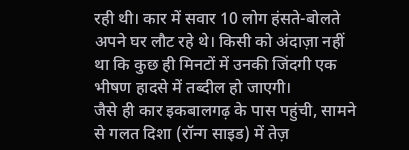रही थी। कार में सवार 10 लोग हंसते-बोलते अपने घर लौट रहे थे। किसी को अंदाज़ा नहीं था कि कुछ ही मिनटों में उनकी जिंदगी एक भीषण हादसे में तब्दील हो जाएगी।
जैसे ही कार इकबालगढ़ के पास पहुंची, सामने से गलत दिशा (रॉन्ग साइड) में तेज़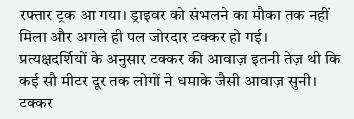रफ्तार ट्रक आ गया। ड्राइवर को संभलने का मौका तक नहीं मिला और अगले ही पल जोरदार टक्कर हो गई।
प्रत्यक्षदर्शियों के अनुसार टक्कर की आवाज़ इतनी तेज़ थी कि कई सौ मीटर दूर तक लोगों ने धमाके जैसी आवाज़ सुनी।
टक्कर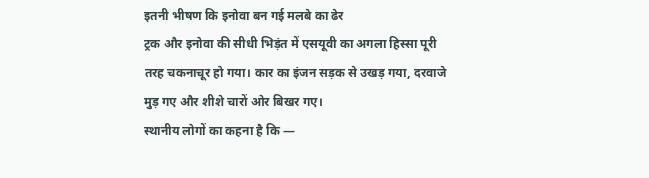इतनी भीषण कि इनोवा बन गई मलबे का ढेर
ट्रक और इनोवा की सीधी भिड़ंत में एसयूवी का अगला हिस्सा पूरी तरह चकनाचूर हो गया। कार का इंजन सड़क से उखड़ गया, दरवाजे मुड़ गए और शीशे चारों ओर बिखर गए।
स्थानीय लोगों का कहना है कि —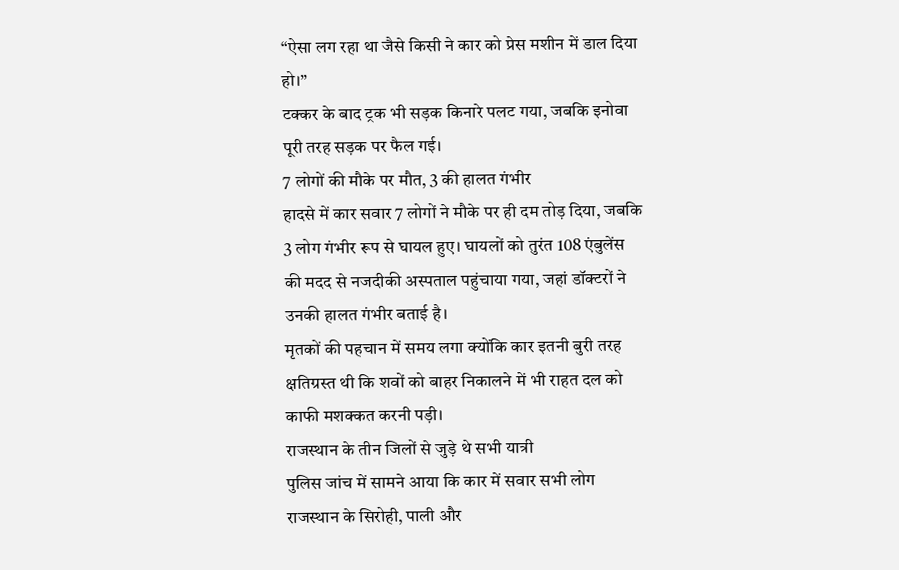“ऐसा लग रहा था जैसे किसी ने कार को प्रेस मशीन में डाल दिया हो।”
टक्कर के बाद ट्रक भी सड़क किनारे पलट गया, जबकि इनोवा पूरी तरह सड़क पर फैल गई।
7 लोगों की मौके पर मौत, 3 की हालत गंभीर
हादसे में कार सवार 7 लोगों ने मौके पर ही दम तोड़ दिया, जबकि 3 लोग गंभीर रूप से घायल हुए। घायलों को तुरंत 108 एंबुलेंस की मदद से नजदीकी अस्पताल पहुंचाया गया, जहां डॉक्टरों ने उनकी हालत गंभीर बताई है।
मृतकों की पहचान में समय लगा क्योंकि कार इतनी बुरी तरह क्षतिग्रस्त थी कि शवों को बाहर निकालने में भी राहत दल को काफी मशक्कत करनी पड़ी।
राजस्थान के तीन जिलों से जुड़े थे सभी यात्री
पुलिस जांच में सामने आया कि कार में सवार सभी लोग राजस्थान के सिरोही, पाली और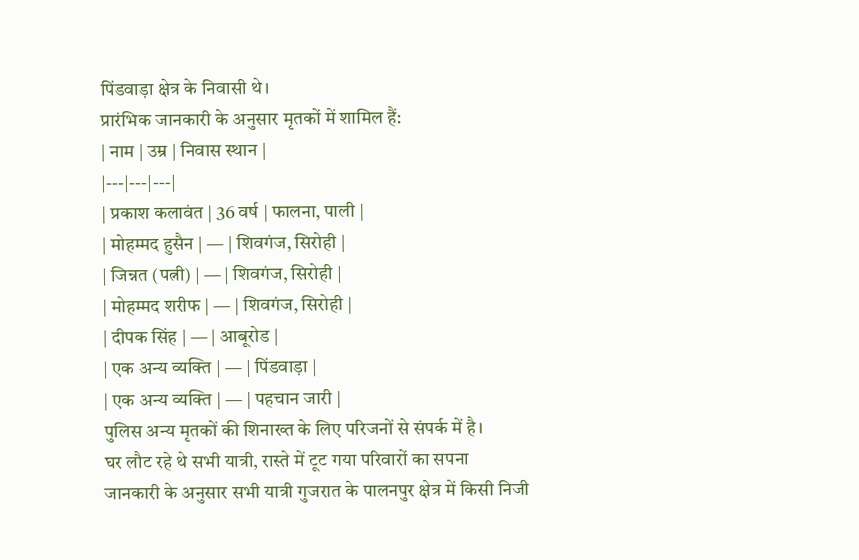पिंडवाड़ा क्षेत्र के निवासी थे।
प्रारंभिक जानकारी के अनुसार मृतकों में शामिल हैं:
| नाम | उम्र | निवास स्थान |
|---|---|---|
| प्रकाश कलावंत | 36 वर्ष | फालना, पाली |
| मोहम्मद हुसैन | — | शिवगंज, सिरोही |
| जिन्नत (पत्नी) | — | शिवगंज, सिरोही |
| मोहम्मद शरीफ | — | शिवगंज, सिरोही |
| दीपक सिंह | — | आबूरोड |
| एक अन्य व्यक्ति | — | पिंडवाड़ा |
| एक अन्य व्यक्ति | — | पहचान जारी |
पुलिस अन्य मृतकों की शिनाख्त के लिए परिजनों से संपर्क में है।
घर लौट रहे थे सभी यात्री, रास्ते में टूट गया परिवारों का सपना
जानकारी के अनुसार सभी यात्री गुजरात के पालनपुर क्षेत्र में किसी निजी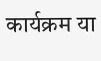कार्यक्रम या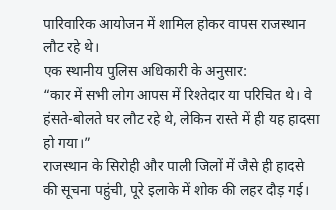पारिवारिक आयोजन में शामिल होकर वापस राजस्थान लौट रहे थे।
एक स्थानीय पुलिस अधिकारी के अनुसार:
“कार में सभी लोग आपस में रिश्तेदार या परिचित थे। वे हंसते-बोलते घर लौट रहे थे, लेकिन रास्ते में ही यह हादसा हो गया।”
राजस्थान के सिरोही और पाली जिलों में जैसे ही हादसे की सूचना पहुंची, पूरे इलाके में शोक की लहर दौड़ गई।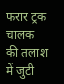फरार ट्रक चालक की तलाश में जुटी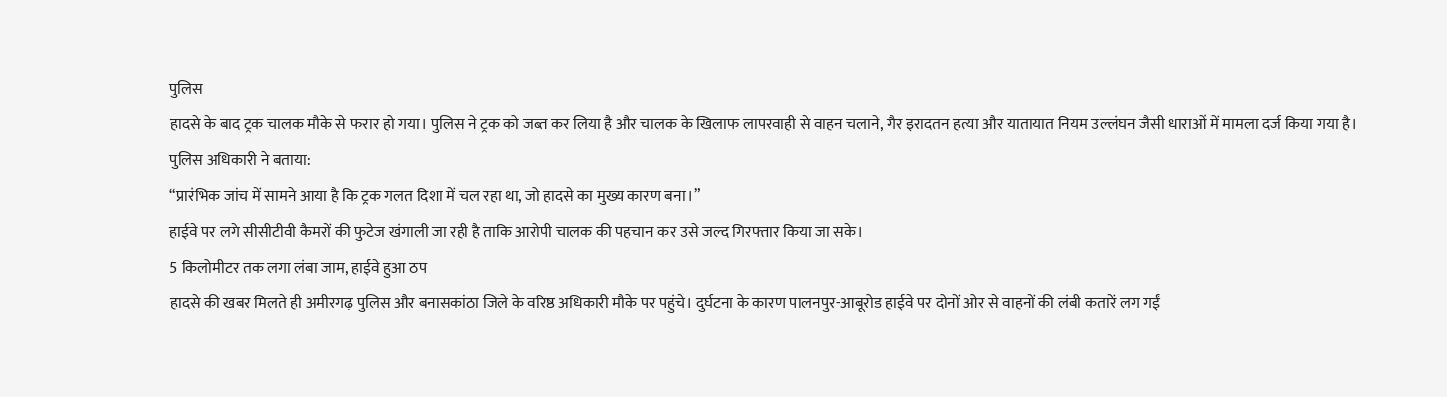पुलिस
हादसे के बाद ट्रक चालक मौके से फरार हो गया। पुलिस ने ट्रक को जब्त कर लिया है और चालक के खिलाफ लापरवाही से वाहन चलाने, गैर इरादतन हत्या और यातायात नियम उल्लंघन जैसी धाराओं में मामला दर्ज किया गया है।
पुलिस अधिकारी ने बताया:
“प्रारंभिक जांच में सामने आया है कि ट्रक गलत दिशा में चल रहा था, जो हादसे का मुख्य कारण बना।”
हाईवे पर लगे सीसीटीवी कैमरों की फुटेज खंगाली जा रही है ताकि आरोपी चालक की पहचान कर उसे जल्द गिरफ्तार किया जा सके।
5 किलोमीटर तक लगा लंबा जाम, हाईवे हुआ ठप
हादसे की खबर मिलते ही अमीरगढ़ पुलिस और बनासकांठा जिले के वरिष्ठ अधिकारी मौके पर पहुंचे। दुर्घटना के कारण पालनपुर-आबूरोड हाईवे पर दोनों ओर से वाहनों की लंबी कतारें लग गईं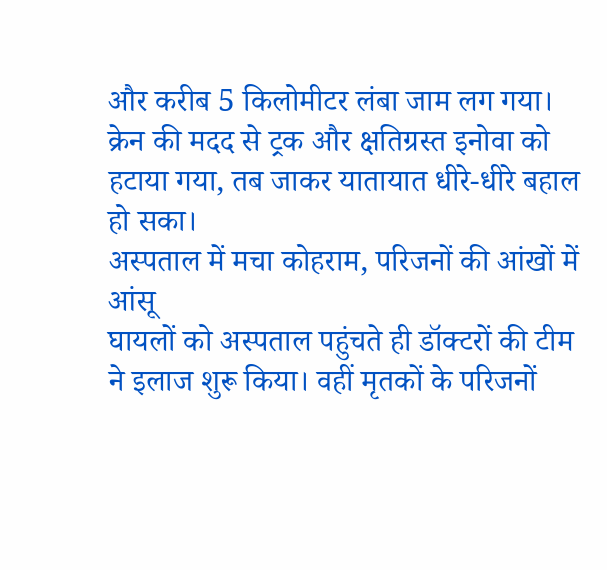और करीब 5 किलोमीटर लंबा जाम लग गया।
क्रेन की मदद से ट्रक और क्षतिग्रस्त इनोवा को हटाया गया, तब जाकर यातायात धीरे-धीरे बहाल हो सका।
अस्पताल में मचा कोहराम, परिजनों की आंखों में आंसू
घायलों को अस्पताल पहुंचते ही डॉक्टरों की टीम ने इलाज शुरू किया। वहीं मृतकों के परिजनों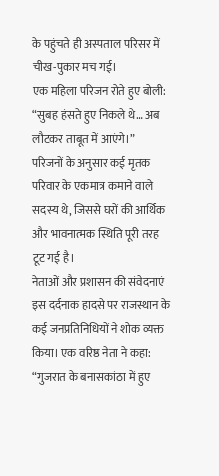के पहुंचते ही अस्पताल परिसर में चीख-पुकार मच गई।
एक महिला परिजन रोते हुए बोली:
“सुबह हंसते हुए निकले थे… अब लौटकर ताबूत में आएंगे।”
परिजनों के अनुसार कई मृतक परिवार के एकमात्र कमाने वाले सदस्य थे, जिससे घरों की आर्थिक और भावनात्मक स्थिति पूरी तरह टूट गई है।
नेताओं और प्रशासन की संवेदनाएं
इस दर्दनाक हादसे पर राजस्थान के कई जनप्रतिनिधियों ने शोक व्यक्त किया। एक वरिष्ठ नेता ने कहा:
“गुजरात के बनासकांठा में हुए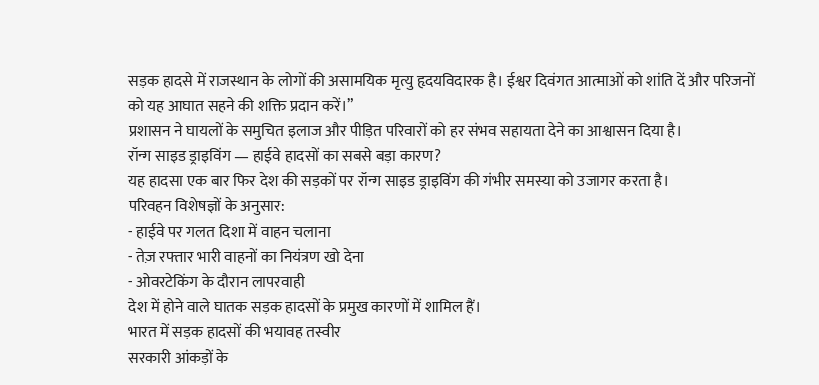सड़क हादसे में राजस्थान के लोगों की असामयिक मृत्यु हृदयविदारक है। ईश्वर दिवंगत आत्माओं को शांति दें और परिजनों को यह आघात सहने की शक्ति प्रदान करें।”
प्रशासन ने घायलों के समुचित इलाज और पीड़ित परिवारों को हर संभव सहायता देने का आश्वासन दिया है।
रॉन्ग साइड ड्राइविंग — हाईवे हादसों का सबसे बड़ा कारण?
यह हादसा एक बार फिर देश की सड़कों पर रॉन्ग साइड ड्राइविंग की गंभीर समस्या को उजागर करता है।
परिवहन विशेषज्ञों के अनुसार:
- हाईवे पर गलत दिशा में वाहन चलाना
- तेज़ रफ्तार भारी वाहनों का नियंत्रण खो देना
- ओवरटेकिंग के दौरान लापरवाही
देश में होने वाले घातक सड़क हादसों के प्रमुख कारणों में शामिल हैं।
भारत में सड़क हादसों की भयावह तस्वीर
सरकारी आंकड़ों के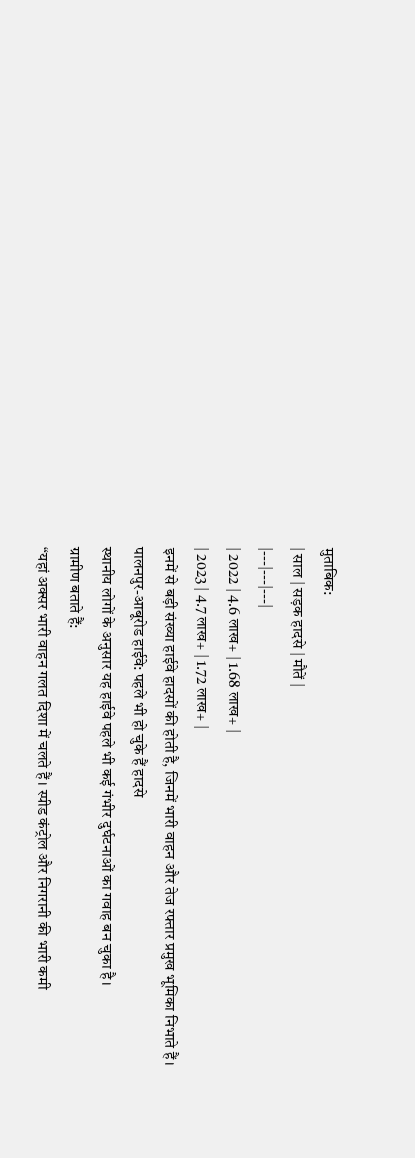मुताबिक:
| साल | सड़क हादसे | मौतें |
|---|---|---|
| 2022 | 4.6 लाख+ | 1.68 लाख+ |
| 2023 | 4.7 लाख+ | 1.72 लाख+ |
इनमें से बड़ी संख्या हाईवे हादसों की होती है, जिनमें भारी वाहन और तेज रफ्तार प्रमुख भूमिका निभाते हैं।
पालनपुर-आबूरोड हाईवे: पहले भी हो चुके हैं हादसे
स्थानीय लोगों के अनुसार यह हाईवे पहले भी कई गंभीर दुर्घटनाओं का गवाह बन चुका है।
ग्रामीण बताते हैं:
“यहां अक्सर भारी वाहन गलत दिशा में चलते हैं। स्पीड कंट्रोल और निगरानी की भारी कमी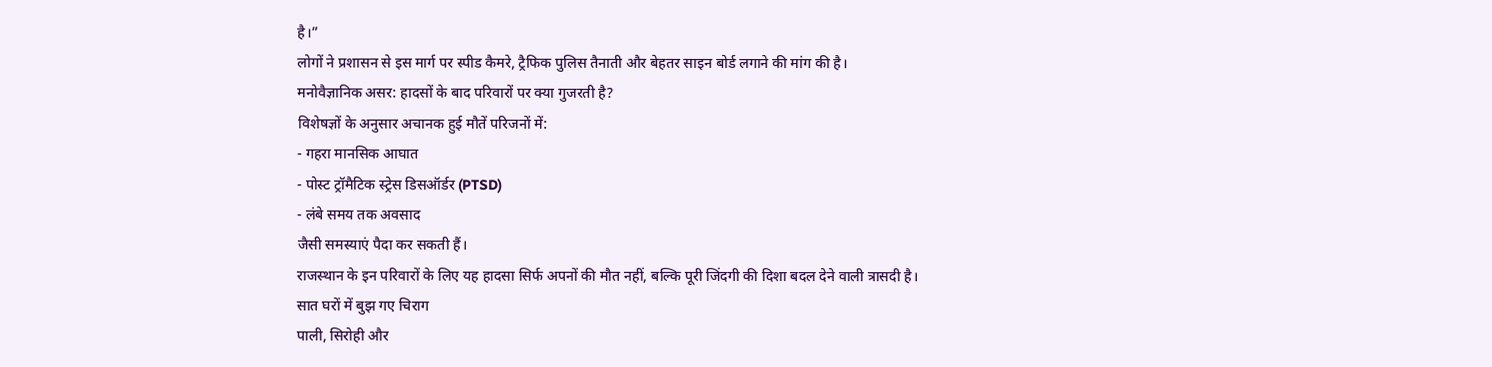है।”
लोगों ने प्रशासन से इस मार्ग पर स्पीड कैमरे, ट्रैफिक पुलिस तैनाती और बेहतर साइन बोर्ड लगाने की मांग की है।
मनोवैज्ञानिक असर: हादसों के बाद परिवारों पर क्या गुजरती है?
विशेषज्ञों के अनुसार अचानक हुई मौतें परिजनों में:
- गहरा मानसिक आघात
- पोस्ट ट्रॉमैटिक स्ट्रेस डिसऑर्डर (PTSD)
- लंबे समय तक अवसाद
जैसी समस्याएं पैदा कर सकती हैं।
राजस्थान के इन परिवारों के लिए यह हादसा सिर्फ अपनों की मौत नहीं, बल्कि पूरी जिंदगी की दिशा बदल देने वाली त्रासदी है।
सात घरों में बुझ गए चिराग
पाली, सिरोही और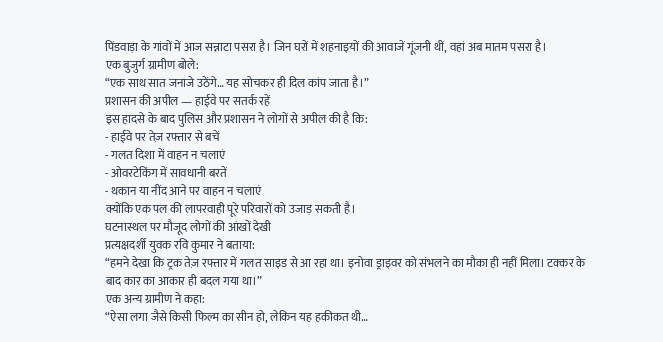पिंडवाड़ा के गांवों में आज सन्नाटा पसरा है। जिन घरों में शहनाइयों की आवाजें गूंजनी थीं, वहां अब मातम पसरा है।
एक बुजुर्ग ग्रामीण बोले:
“एक साथ सात जनाजे उठेंगे… यह सोचकर ही दिल कांप जाता है।”
प्रशासन की अपील — हाईवे पर सतर्क रहें
इस हादसे के बाद पुलिस और प्रशासन ने लोगों से अपील की है कि:
- हाईवे पर तेज़ रफ्तार से बचें
- गलत दिशा में वाहन न चलाएं
- ओवरटेकिंग में सावधानी बरतें
- थकान या नींद आने पर वाहन न चलाएं
क्योंकि एक पल की लापरवाही पूरे परिवारों को उजाड़ सकती है।
घटनास्थल पर मौजूद लोगों की आंखों देखी
प्रत्यक्षदर्शी युवक रवि कुमार ने बताया:
“हमने देखा कि ट्रक तेज़ रफ्तार में गलत साइड से आ रहा था। इनोवा ड्राइवर को संभलने का मौका ही नहीं मिला। टक्कर के बाद कार का आकार ही बदल गया था।”
एक अन्य ग्रामीण ने कहा:
“ऐसा लगा जैसे किसी फिल्म का सीन हो, लेकिन यह हकीकत थी…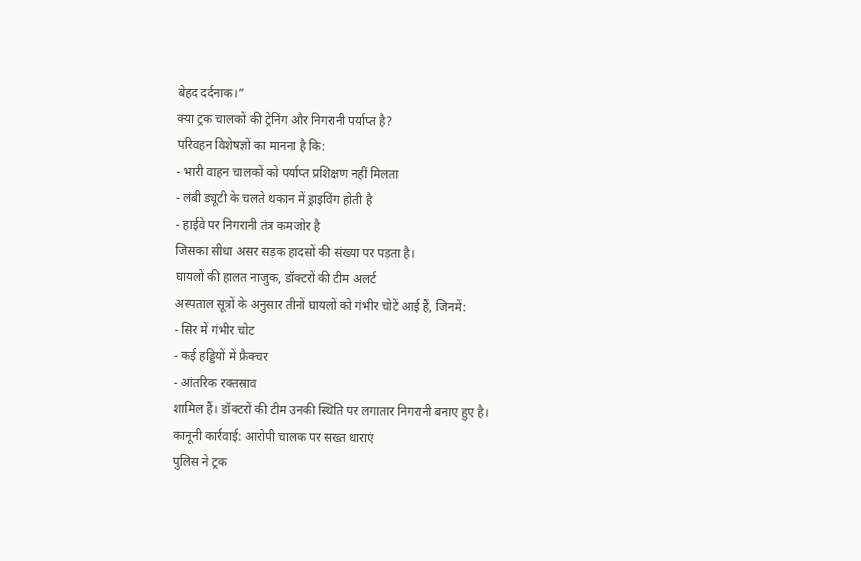बेहद दर्दनाक।”
क्या ट्रक चालकों की ट्रेनिंग और निगरानी पर्याप्त है?
परिवहन विशेषज्ञों का मानना है कि:
- भारी वाहन चालकों को पर्याप्त प्रशिक्षण नहीं मिलता
- लंबी ड्यूटी के चलते थकान में ड्राइविंग होती है
- हाईवे पर निगरानी तंत्र कमजोर है
जिसका सीधा असर सड़क हादसों की संख्या पर पड़ता है।
घायलों की हालत नाजुक, डॉक्टरों की टीम अलर्ट
अस्पताल सूत्रों के अनुसार तीनों घायलों को गंभीर चोटें आई हैं, जिनमें:
- सिर में गंभीर चोट
- कई हड्डियों में फ्रैक्चर
- आंतरिक रक्तस्राव
शामिल हैं। डॉक्टरों की टीम उनकी स्थिति पर लगातार निगरानी बनाए हुए है।
कानूनी कार्रवाई: आरोपी चालक पर सख्त धाराएं
पुलिस ने ट्रक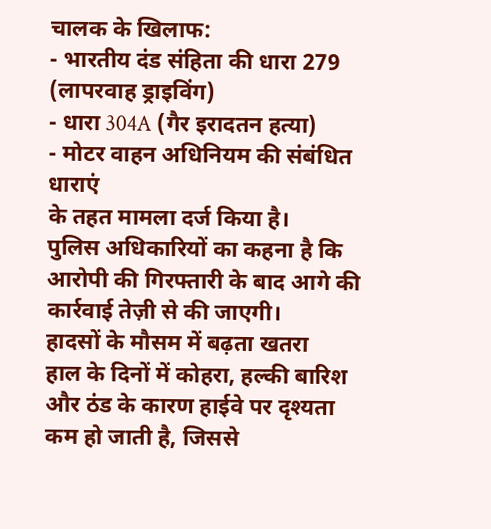चालक के खिलाफ:
- भारतीय दंड संहिता की धारा 279 (लापरवाह ड्राइविंग)
- धारा 304A (गैर इरादतन हत्या)
- मोटर वाहन अधिनियम की संबंधित धाराएं
के तहत मामला दर्ज किया है।
पुलिस अधिकारियों का कहना है कि आरोपी की गिरफ्तारी के बाद आगे की कार्रवाई तेज़ी से की जाएगी।
हादसों के मौसम में बढ़ता खतरा
हाल के दिनों में कोहरा, हल्की बारिश और ठंड के कारण हाईवे पर दृश्यता कम हो जाती है, जिससे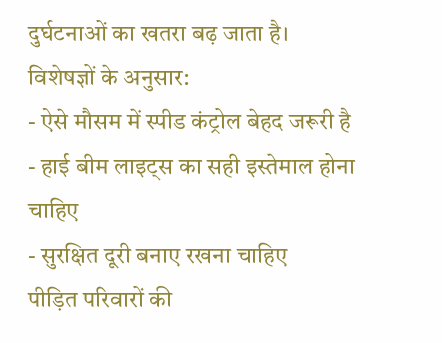दुर्घटनाओं का खतरा बढ़ जाता है।
विशेषज्ञों के अनुसार:
- ऐसे मौसम में स्पीड कंट्रोल बेहद जरूरी है
- हाई बीम लाइट्स का सही इस्तेमाल होना चाहिए
- सुरक्षित दूरी बनाए रखना चाहिए
पीड़ित परिवारों की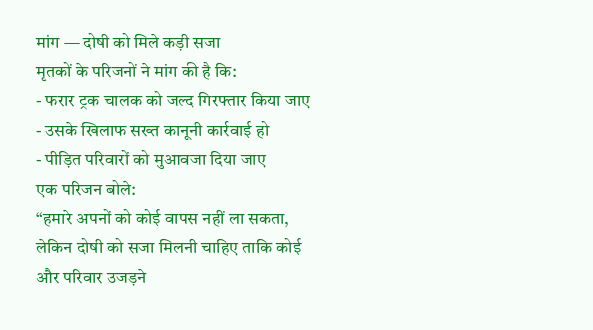मांग — दोषी को मिले कड़ी सजा
मृतकों के परिजनों ने मांग की है कि:
- फरार ट्रक चालक को जल्द गिरफ्तार किया जाए
- उसके खिलाफ सख्त कानूनी कार्रवाई हो
- पीड़ित परिवारों को मुआवजा दिया जाए
एक परिजन बोले:
“हमारे अपनों को कोई वापस नहीं ला सकता, लेकिन दोषी को सजा मिलनी चाहिए ताकि कोई और परिवार उजड़ने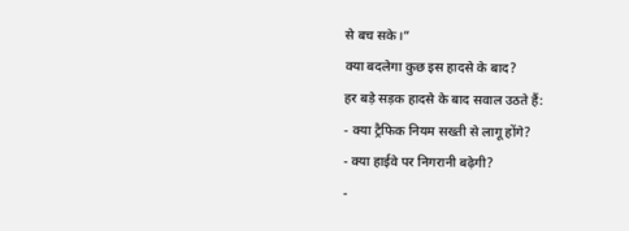से बच सके।”
क्या बदलेगा कुछ इस हादसे के बाद?
हर बड़े सड़क हादसे के बाद सवाल उठते हैं:
- क्या ट्रैफिक नियम सख्ती से लागू होंगे?
- क्या हाईवे पर निगरानी बढ़ेगी?
-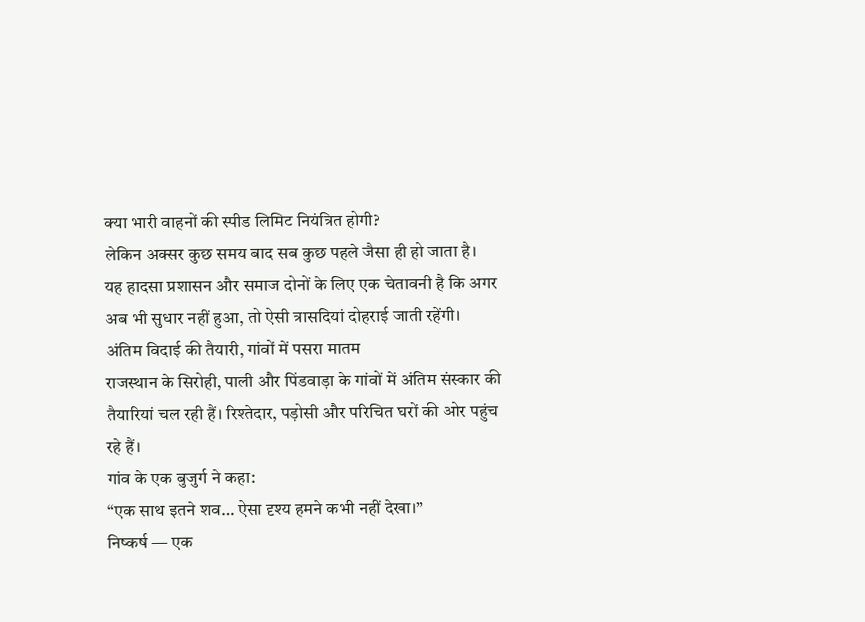क्या भारी वाहनों की स्पीड लिमिट नियंत्रित होगी?
लेकिन अक्सर कुछ समय बाद सब कुछ पहले जैसा ही हो जाता है।
यह हादसा प्रशासन और समाज दोनों के लिए एक चेतावनी है कि अगर अब भी सुधार नहीं हुआ, तो ऐसी त्रासदियां दोहराई जाती रहेंगी।
अंतिम विदाई की तैयारी, गांवों में पसरा मातम
राजस्थान के सिरोही, पाली और पिंडवाड़ा के गांवों में अंतिम संस्कार की तैयारियां चल रही हैं। रिश्तेदार, पड़ोसी और परिचित घरों की ओर पहुंच रहे हैं।
गांव के एक बुजुर्ग ने कहा:
“एक साथ इतने शव… ऐसा दृश्य हमने कभी नहीं देखा।”
निष्कर्ष — एक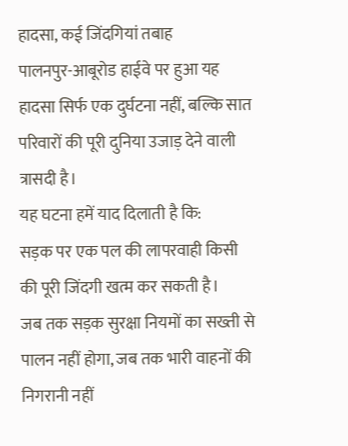हादसा, कई जिंदगियां तबाह
पालनपुर-आबूरोड हाईवे पर हुआ यह हादसा सिर्फ एक दुर्घटना नहीं, बल्कि सात परिवारों की पूरी दुनिया उजाड़ देने वाली त्रासदी है।
यह घटना हमें याद दिलाती है कि:
सड़क पर एक पल की लापरवाही किसी की पूरी जिंदगी खत्म कर सकती है।
जब तक सड़क सुरक्षा नियमों का सख्ती से पालन नहीं होगा, जब तक भारी वाहनों की निगरानी नहीं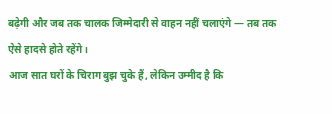बढ़ेगी और जब तक चालक जिम्मेदारी से वाहन नहीं चलाएंगे — तब तक ऐसे हादसे होते रहेंगे।
आज सात घरों के चिराग बुझ चुके हैं, लेकिन उम्मीद है कि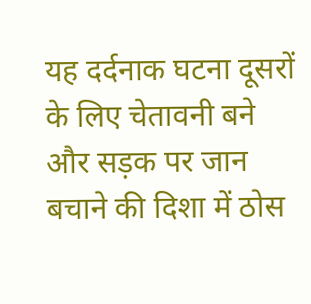यह दर्दनाक घटना दूसरों के लिए चेतावनी बने और सड़क पर जान बचाने की दिशा में ठोस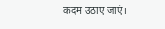कदम उठाए जाएं।